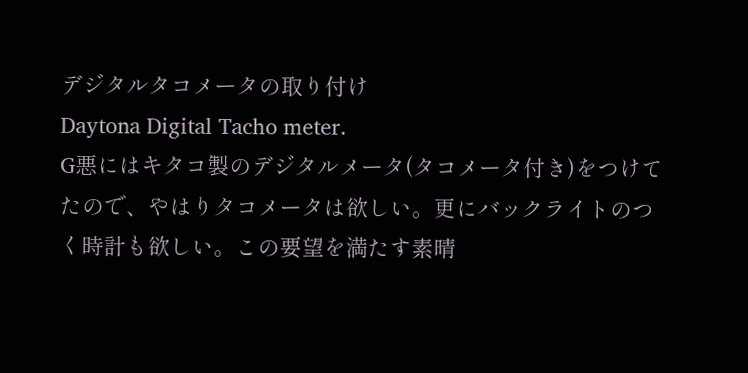デジタルタコメータの取り付け
Daytona Digital Tacho meter.
G悪にはキタコ製のデジタルメータ(タコメータ付き)をつけてたので、やはりタコメータは欲しい。更にバックライトのつく時計も欲しい。この要望を満たす素晴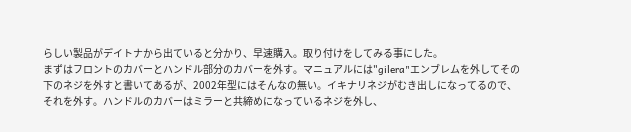らしい製品がデイトナから出ていると分かり、早速購入。取り付けをしてみる事にした。
まずはフロントのカバーとハンドル部分のカバーを外す。マニュアルには"gilera"エンブレムを外してその下のネジを外すと書いてあるが、2002年型にはそんなの無い。イキナリネジがむき出しになってるので、それを外す。ハンドルのカバーはミラーと共締めになっているネジを外し、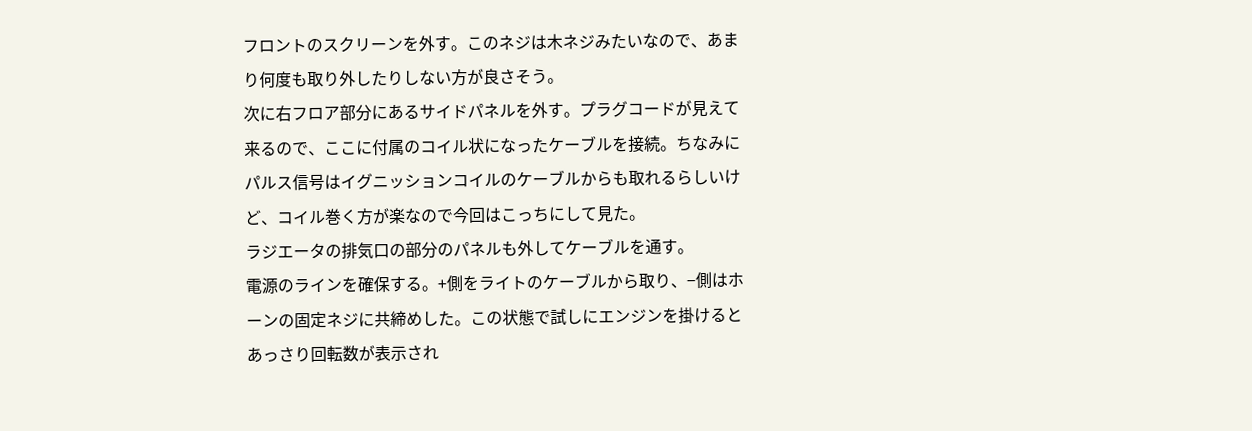フロントのスクリーンを外す。このネジは木ネジみたいなので、あまり何度も取り外したりしない方が良さそう。
次に右フロア部分にあるサイドパネルを外す。プラグコードが見えて来るので、ここに付属のコイル状になったケーブルを接続。ちなみにパルス信号はイグニッションコイルのケーブルからも取れるらしいけど、コイル巻く方が楽なので今回はこっちにして見た。
ラジエータの排気口の部分のパネルも外してケーブルを通す。
電源のラインを確保する。+側をライトのケーブルから取り、−側はホーンの固定ネジに共締めした。この状態で試しにエンジンを掛けるとあっさり回転数が表示され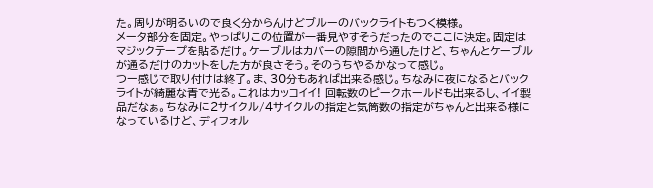た。周りが明るいので良く分からんけどブルーのバックライトもつく模様。
メータ部分を固定。やっぱりこの位置が一番見やすそうだったのでここに決定。固定はマジックテープを貼るだけ。ケーブルはカバーの隙間から通したけど、ちゃんとケーブルが通るだけのカットをした方が良さそう。そのうちやるかなって感じ。
つー感じで取り付けは終了。ま、30分もあれば出来る感じ。ちなみに夜になるとバックライトが綺麗な青で光る。これはカッコイイ! 回転数のピークホールドも出来るし、イイ製品だなぁ。ちなみに2サイクル/4サイクルの指定と気筒数の指定がちゃんと出来る様になっているけど、ディフォル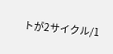トが2サイクル/1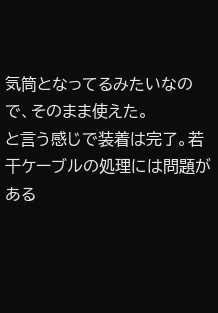気筒となってるみたいなので、そのまま使えた。
と言う感じで装着は完了。若干ケーブルの処理には問題がある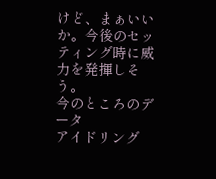けど、まぁいいか。今後のセッティング時に威力を発揮しそう。
今のところのデータ
アイドリング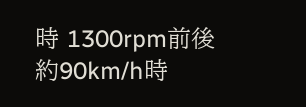時 1300rpm前後
約90km/h時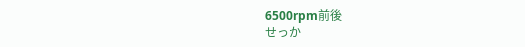6500rpm前後
せっか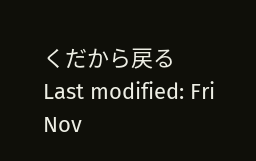くだから戻る
Last modified: Fri Nov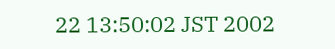22 13:50:02 JST 2002